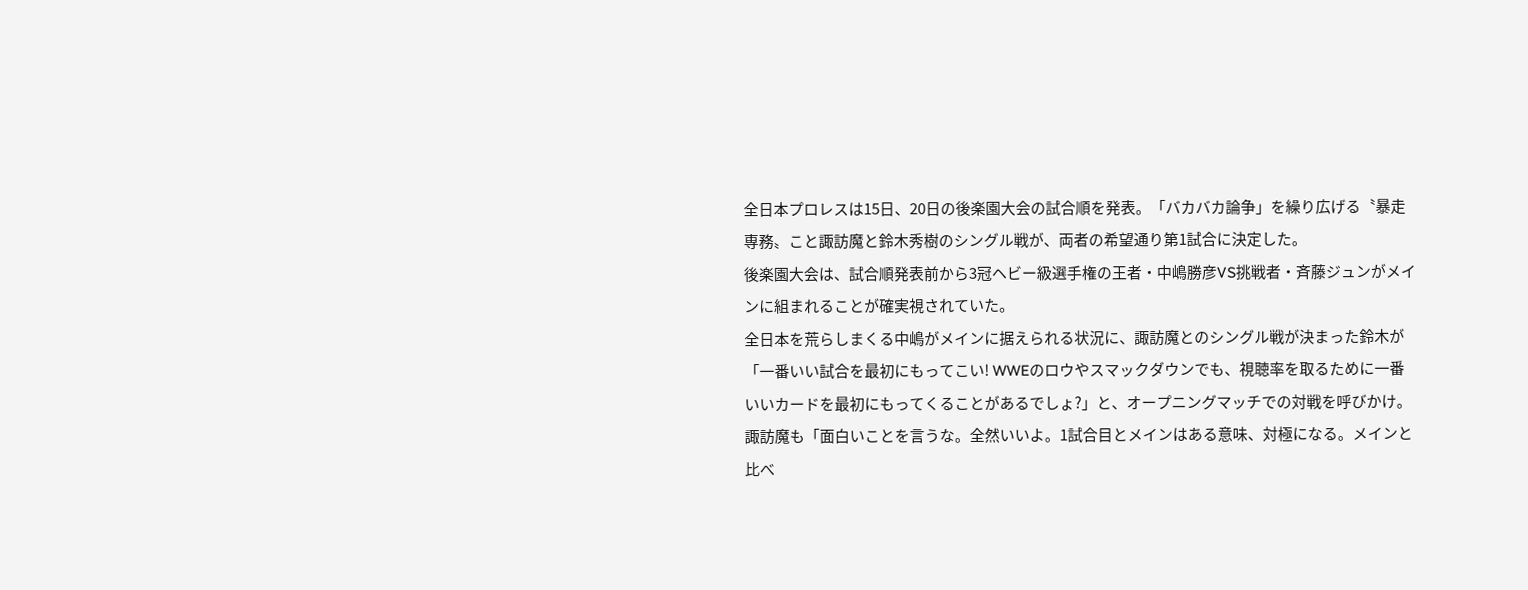全日本プロレスは15日、20日の後楽園大会の試合順を発表。「バカバカ論争」を繰り広げる〝暴走専務〟こと諏訪魔と鈴木秀樹のシングル戦が、両者の希望通り第1試合に決定した。
後楽園大会は、試合順発表前から3冠ヘビー級選手権の王者・中嶋勝彦VS挑戦者・斉藤ジュンがメインに組まれることが確実視されていた。
全日本を荒らしまくる中嶋がメインに据えられる状況に、諏訪魔とのシングル戦が決まった鈴木が「一番いい試合を最初にもってこい! WWEのロウやスマックダウンでも、視聴率を取るために一番いいカードを最初にもってくることがあるでしょ?」と、オープニングマッチでの対戦を呼びかけ。
諏訪魔も「面白いことを言うな。全然いいよ。1試合目とメインはある意味、対極になる。メインと比べ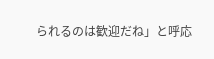られるのは歓迎だね」と呼応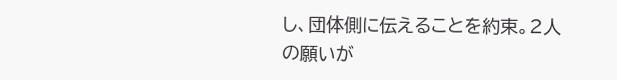し、団体側に伝えることを約束。2人の願いが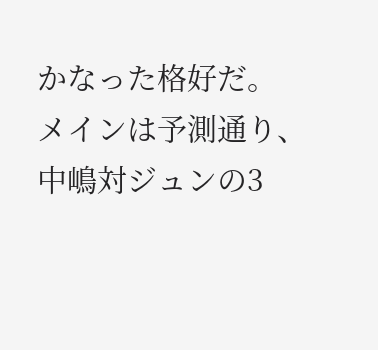かなった格好だ。
メインは予測通り、中嶋対ジュンの3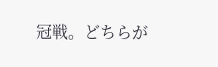冠戦。どちらが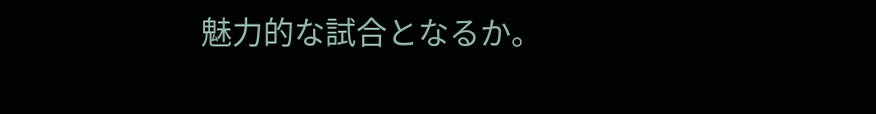魅力的な試合となるか。